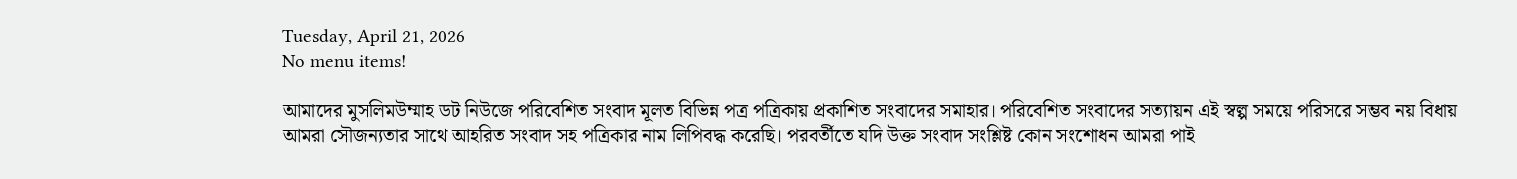Tuesday, April 21, 2026
No menu items!

আমাদের মুসলিমউম্মাহ ডট নিউজে পরিবেশিত সংবাদ মূলত বিভিন্ন পত্র পত্রিকায় প্রকাশিত সংবাদের সমাহার। পরিবেশিত সংবাদের সত্যায়ন এই স্বল্প সময়ে পরিসরে সম্ভব নয় বিধায় আমরা সৌজন্যতার সাথে আহরিত সংবাদ সহ পত্রিকার নাম লিপিবদ্ধ করেছি। পরবর্তীতে যদি উক্ত সংবাদ সংশ্লিষ্ট কোন সংশোধন আমরা পাই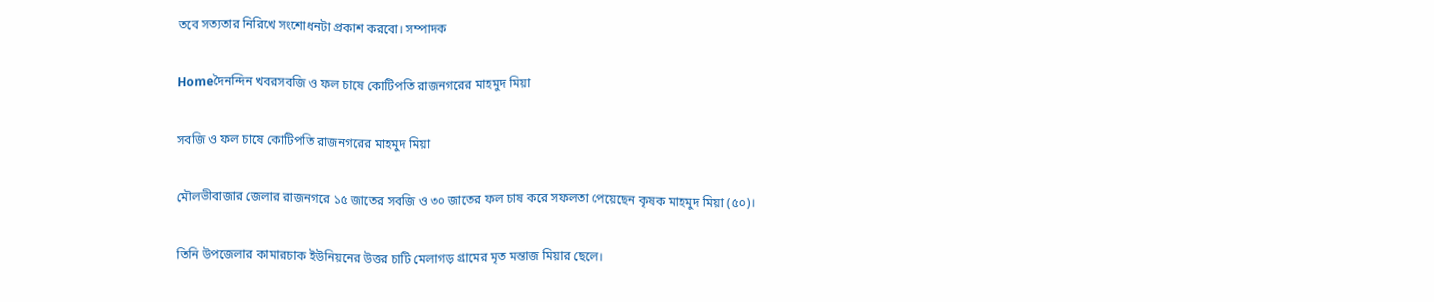তবে সত্যতার নিরিখে সংশোধনটা প্রকাশ করবো। সম্পাদক

Homeদৈনন্দিন খবরসবজি ও ফল চাষে কোটিপতি রাজনগরের মাহমুদ মিয়া

সবজি ও ফল চাষে কোটিপতি রাজনগরের মাহমুদ মিয়া

মৌলভীবাজার জেলার রাজনগরে ১৫ জাতের সবজি ও ৩০ জাতের ফল চাষ করে সফলতা পেয়েছেন কৃষক মাহমুদ মিয়া (৫০)।

তিনি উপজেলার কামারচাক ইউনিয়নের উত্তর চাটি মেলাগড় গ্রামের মৃত মন্তাজ মিয়ার ছেলে।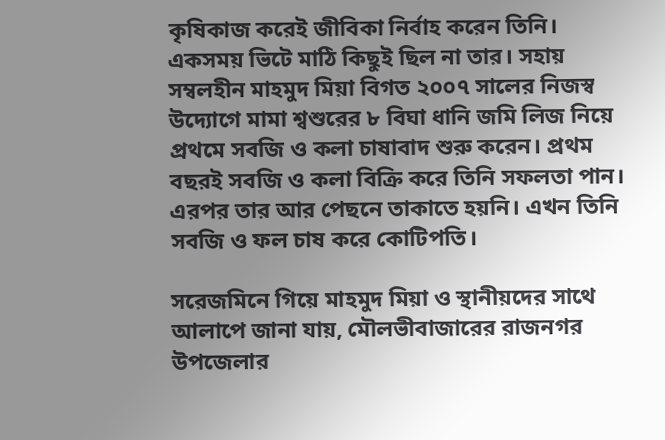কৃষিকাজ করেই জীবিকা নির্বাহ করেন তিনি। একসময় ভিটে মাঠি কিছুই ছিল না তার। সহায় সম্বলহীন মাহমুদ মিয়া বিগত ২০০৭ সালের নিজস্ব উদ্যোগে মামা শ্বশুরের ৮ বিঘা ধানি জমি লিজ নিয়ে প্রথমে সবজি ও কলা চাষাবাদ শুরু করেন। প্রথম বছরই সবজি ও কলা বিক্রি করে তিনি সফলতা পান। এরপর তার আর পেছনে তাকাতে হয়নি। এখন তিনি সবজি ও ফল চাষ করে কোটিপতি।

সরেজমিনে গিয়ে মাহমুদ মিয়া ও স্থানীয়দের সাথে আলাপে জানা যায়, মৌলভীবাজারের রাজনগর উপজেলার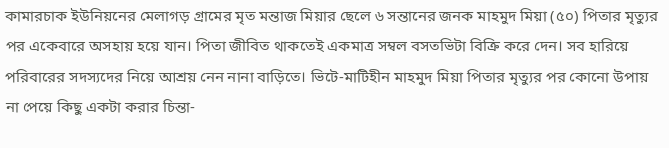কামারচাক ইউনিয়নের মেলাগড় গ্রামের মৃত মন্তাজ মিয়ার ছেলে ৬ সন্তানের জনক মাহমুদ মিয়া (৫০) পিতার মৃত্যুর পর একেবারে অসহায় হয়ে যান। পিতা জীবিত থাকতেই একমাত্র সম্বল বসতভিটা বিক্রি করে দেন। সব হারিয়ে পরিবারের সদস্যদের নিয়ে আশ্রয় নেন নানা বাড়িতে। ভিটে-মাটিহীন মাহমুদ মিয়া পিতার মৃত্যুর পর কোনো উপায় না পেয়ে কিছু একটা করার চিন্তা-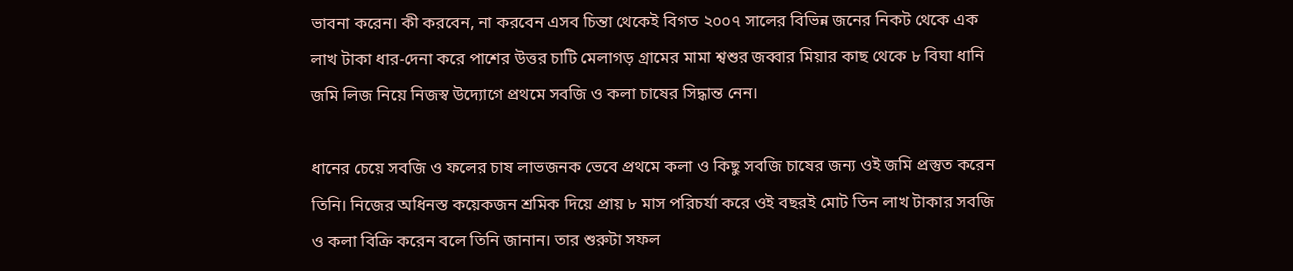ভাবনা করেন। কী করবেন, না করবেন এসব চিন্তা থেকেই বিগত ২০০৭ সালের বিভিন্ন জনের নিকট থেকে এক লাখ টাকা ধার-দেনা করে পাশের উত্তর চাটি মেলাগড় গ্রামের মামা শ্বশুর জব্বার মিয়ার কাছ থেকে ৮ বিঘা ধানি জমি লিজ নিয়ে নিজস্ব উদ্যোগে প্রথমে সবজি ও কলা চাষের সিদ্ধান্ত নেন।

ধানের চেয়ে সবজি ও ফলের চাষ লাভজনক ভেবে প্রথমে কলা ও কিছু সবজি চাষের জন্য ওই জমি প্রস্তুত করেন তিনি। নিজের অধিনস্ত কয়েকজন শ্রমিক দিয়ে প্রায় ৮ মাস পরিচর্যা করে ওই বছরই মোট তিন লাখ টাকার সবজি ও কলা বিক্রি করেন বলে তিনি জানান। তার শুরুটা সফল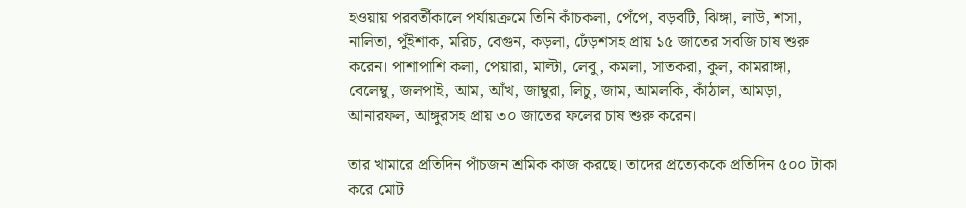হওয়ায় পরবর্তীকালে পর্যায়ক্রমে তিনি কাঁচকলা, পেঁপে, বড়বটি, ঝিঙ্গা, লাউ, শসা, নালিতা, পুঁইশাক, মরিচ, বেগুন, কড়লা, ঢেঁড়শসহ প্রায় ১৫ জাতের সবজি চাষ শুরু করেন। পাশাপাশি কলা, পেয়ারা, মাল্টা, লেবু, কমলা, সাতকরা, কুল, কামরাঙ্গা, বেলেম্বু, জলপাই, আম, আঁখ, জাম্বুরা, লিচু, জাম, আমলকি, কাঁঠাল, আমড়া, আনারফল, আঙ্গুরসহ প্রায় ৩০ জাতের ফলের চাষ শুরু করেন।

তার খামারে প্রতিদিন পাঁচজন শ্রমিক কাজ করছে। তাদের প্রত্যেককে প্রতিদিন ৫০০ টাকা করে মোট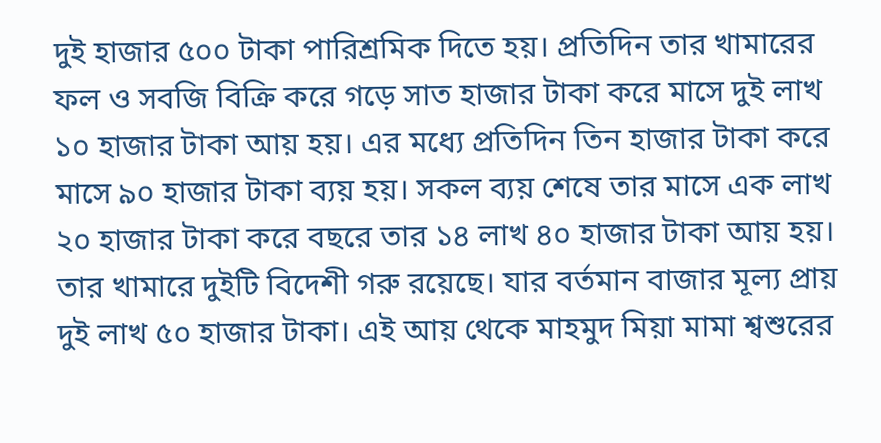দুই হাজার ৫০০ টাকা পারিশ্রমিক দিতে হয়। প্রতিদিন তার খামারের ফল ও সবজি বিক্রি করে গড়ে সাত হাজার টাকা করে মাসে দুই লাখ ১০ হাজার টাকা আয় হয়। এর মধ্যে প্রতিদিন তিন হাজার টাকা করে মাসে ৯০ হাজার টাকা ব্যয় হয়। সকল ব্যয় শেষে তার মাসে এক লাখ ২০ হাজার টাকা করে বছরে তার ১৪ লাখ ৪০ হাজার টাকা আয় হয়। তার খামারে দুইটি বিদেশী গরু রয়েছে। যার বর্তমান বাজার মূল্য প্রায় দুই লাখ ৫০ হাজার টাকা। এই আয় থেকে মাহমুদ মিয়া মামা শ্বশুরের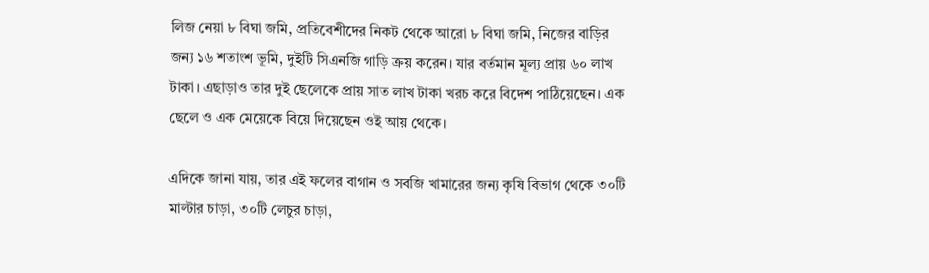লিজ নেয়া ৮ বিঘা জমি, প্রতিবেশীদের নিকট থেকে আরো ৮ বিঘা জমি, নিজের বাড়ির জন্য ১৬ শতাংশ ভূমি, দুইটি সিএনজি গাড়ি ক্রয় করেন। যার বর্তমান মূল্য প্রায় ৬০ লাখ টাকা। এছাড়াও তার দুই ছেলেকে প্রায় সাত লাখ টাকা খরচ করে বিদেশ পাঠিয়েছেন। এক ছেলে ও এক মেয়েকে বিয়ে দিয়েছেন ওই আয় থেকে।

এদিকে জানা যায়, তার এই ফলের বাগান ও সবজি খামারের জন্য কৃষি বিভাগ থেকে ৩০টি মাল্টার চাড়া, ৩০টি লেচুর চাড়া,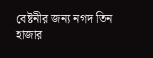বেষ্টনীর জন্য নগদ তিন হাজার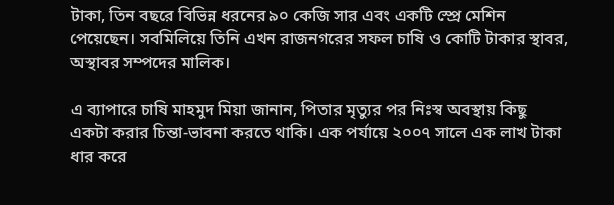টাকা, তিন বছরে বিভিন্ন ধরনের ৯০ কেজি সার এবং একটি স্প্রে মেশিন পেয়েছেন। সবমিলিয়ে তিনি এখন রাজনগরের সফল চাষি ও কোটি টাকার স্থাবর, অস্থাবর সম্পদের মালিক।

এ ব্যাপারে চাষি মাহমুদ মিয়া জানান, পিতার মৃত্যুর পর নিঃস্ব অবস্থায় কিছু একটা করার চিন্তা-ভাবনা করতে থাকি। এক পর্যায়ে ২০০৭ সালে এক লাখ টাকা ধার করে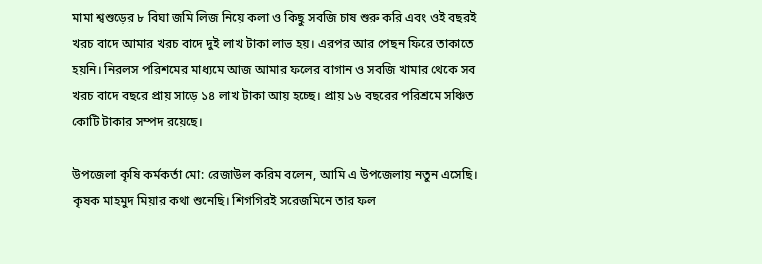মামা শ্বশুড়ের ৮ বিঘা জমি লিজ নিয়ে কলা ও কিছু সবজি চাষ শুরু করি এবং ওই বছরই খরচ বাদে আমার খরচ বাদে দুই লাখ টাকা লাভ হয়। এরপর আর পেছন ফিরে তাকাতে হয়নি। নিরলস পরিশমের মাধ্যমে আজ আমার ফলের বাগান ও সবজি খামার থেকে সব খরচ বাদে বছরে প্রায় সাড়ে ১৪ লাখ টাকা আয় হচ্ছে। প্রায় ১৬ বছরের পরিশ্রমে সঞ্চিত কোটি টাকার সম্পদ রয়েছে।

উপজেলা কৃষি কর্মকর্তা মো: রেজাউল করিম বলেন, আমি এ উপজেলায় নতুন এসেছি। কৃষক মাহমুদ মিয়ার কথা শুনেছি। শিগগিরই সরেজমিনে তার ফল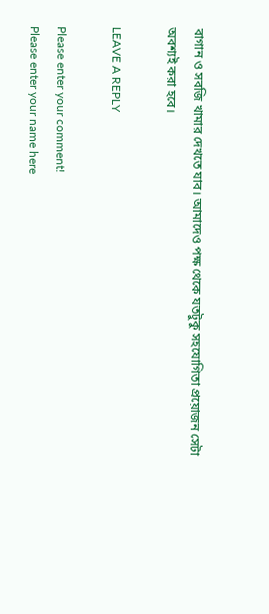বাগান ও সবজি খামার দেখতে যাব। আমাদেও পক্ষ থেকে যতটুকু সহযোগিতা প্রয়োজন সেটা অবশ্যই করা হবে।

LEAVE A REPLY

Please enter your comment!
Please enter your name here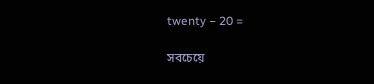twenty − 20 =

সবচেয়ে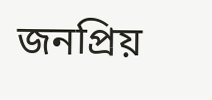জনপ্রিয়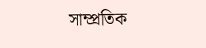সাম্প্রতিক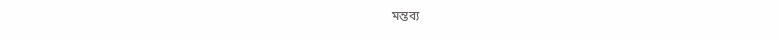মন্তব্য